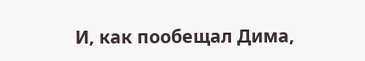И, как пообещал Дима,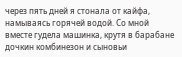через пять дней я стонала от кайфа, намываясь горячей водой. Со мной вместе гудела машинка, крутя в барабане дочкин комбинезон и сыновьи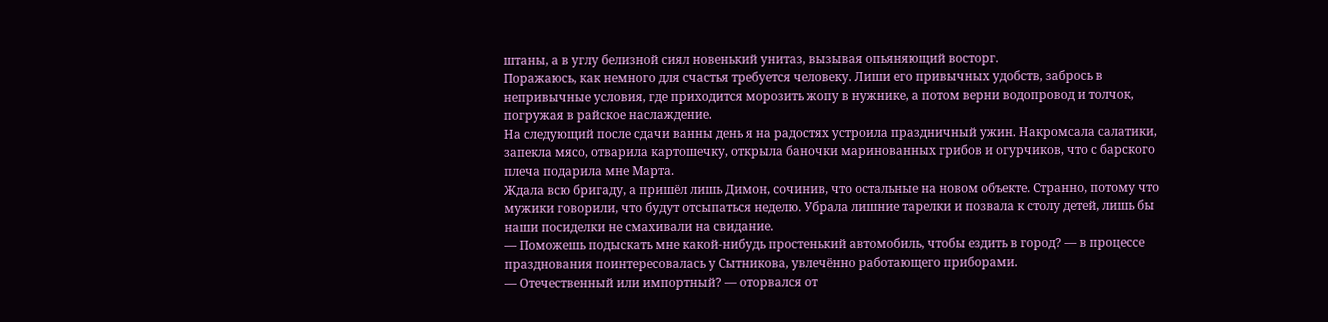штаны, а в углу белизной сиял новенький унитаз, вызывая опьяняющий восторг.
Поражаюсь, как немного для счастья требуется человеку. Лиши его привычных удобств, забрось в непривычные условия, где приходится морозить жопу в нужнике, а потом верни водопровод и толчок, погружая в райское наслаждение.
На следующий после сдачи ванны день я на радостях устроила праздничный ужин. Накромсала салатики, запекла мясо, отварила картошечку, открыла баночки маринованных грибов и огурчиков, что с барского плеча подарила мне Марта.
Ждала всю бригаду, а пришёл лишь Димон, сочинив, что остальные на новом объекте. Странно, потому что мужики говорили, что будут отсыпаться неделю. Убрала лишние тарелки и позвала к столу детей, лишь бы наши посиделки не смахивали на свидание.
— Поможешь подыскать мне какой-нибудь простенький автомобиль, чтобы ездить в город? — в процессе празднования поинтересовалась у Сытникова, увлечённо работающего приборами.
— Отечественный или импортный? — оторвался от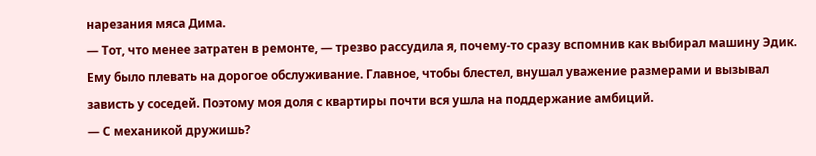нарезания мяса Дима.
— Тот, что менее затратен в ремонте, — трезво рассудила я, почему-то сразу вспомнив как выбирал машину Эдик. Ему было плевать на дорогое обслуживание. Главное, чтобы блестел, внушал уважение размерами и вызывал зависть у соседей. Поэтому моя доля с квартиры почти вся ушла на поддержание амбиций.
— С механикой дружишь?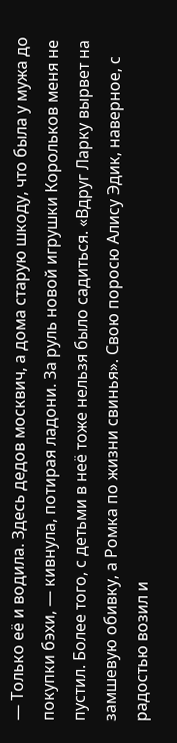— Только её и водила. Здесь дедов москвич, а дома старую шкоду, что была у мужа до покупки бэхи, — кивнула, потирая ладони. За руль новой игрушки Корольков меня не пустил. Более того, с детьми в неё тоже нельзя было садиться. «Вдруг Ларку вырвет на замшевую обивку, а Ромка по жизни свинья». Свою поросю Алису Эдик, наверное, с радостью возил и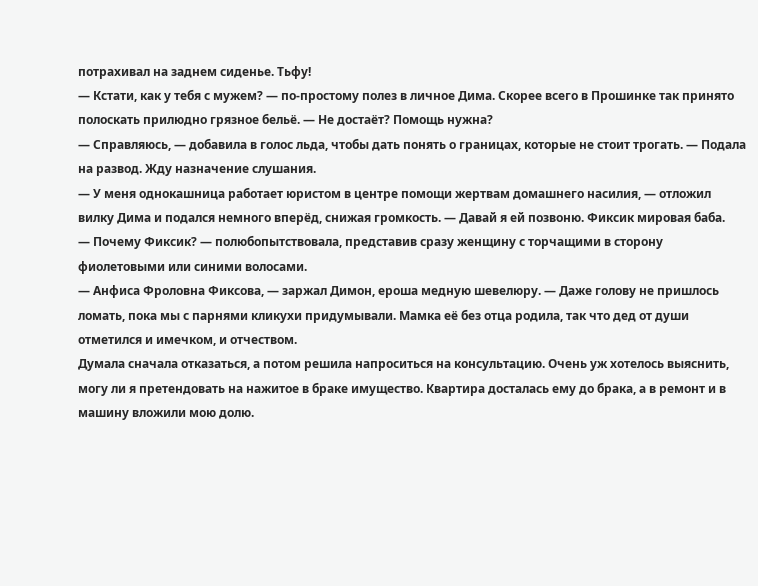потрахивал на заднем сиденье. Тьфу!
— Кстати, как у тебя с мужем? — по-простому полез в личное Дима. Скорее всего в Прошинке так принято полоскать прилюдно грязное бельё. — Не достаёт? Помощь нужна?
— Справляюсь, — добавила в голос льда, чтобы дать понять о границах, которые не стоит трогать. — Подала на развод. Жду назначение слушания.
— У меня однокашница работает юристом в центре помощи жертвам домашнего насилия, — отложил вилку Дима и подался немного вперёд, снижая громкость. — Давай я ей позвоню. Фиксик мировая баба.
— Почему Фиксик? — полюбопытствовала, представив сразу женщину с торчащими в сторону фиолетовыми или синими волосами.
— Анфиса Фроловна Фиксова, — заржал Димон, ероша медную шевелюру. — Даже голову не пришлось ломать, пока мы с парнями кликухи придумывали. Мамка её без отца родила, так что дед от души отметился и имечком, и отчеством.
Думала сначала отказаться, а потом решила напроситься на консультацию. Очень уж хотелось выяснить, могу ли я претендовать на нажитое в браке имущество. Квартира досталась ему до брака, а в ремонт и в машину вложили мою долю.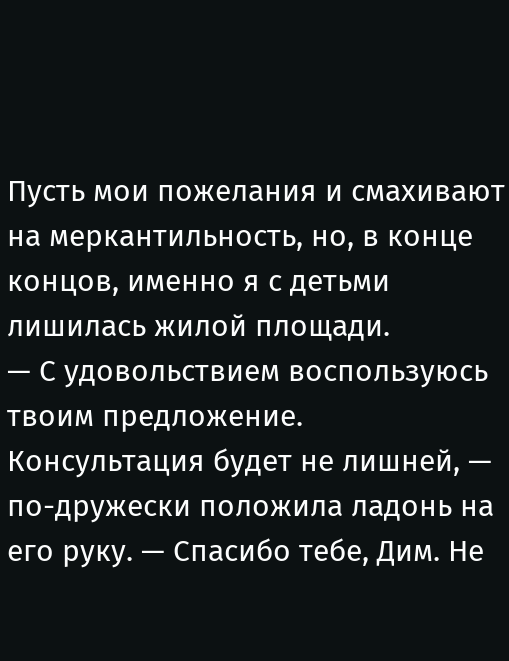Пусть мои пожелания и смахивают на меркантильность, но, в конце концов, именно я с детьми лишилась жилой площади.
— С удовольствием воспользуюсь твоим предложение. Консультация будет не лишней, — по-дружески положила ладонь на его руку. — Спасибо тебе, Дим. Не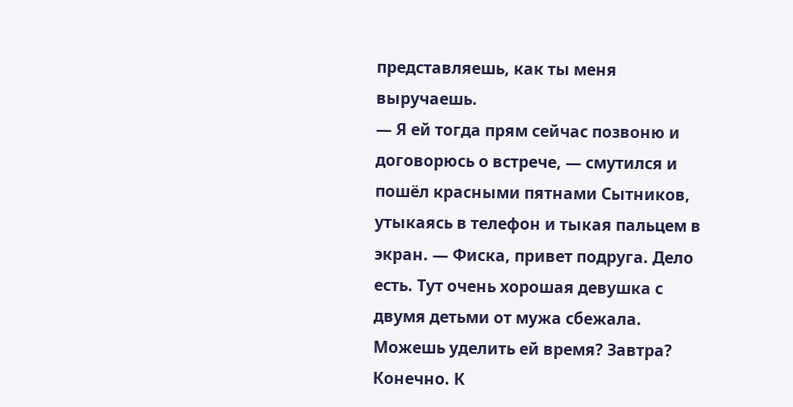представляешь, как ты меня выручаешь.
— Я ей тогда прям сейчас позвоню и договорюсь о встрече, — смутился и пошёл красными пятнами Сытников, утыкаясь в телефон и тыкая пальцем в экран. — Фиска, привет подруга. Дело есть. Тут очень хорошая девушка с двумя детьми от мужа сбежала. Можешь уделить ей время? Завтра? Конечно. К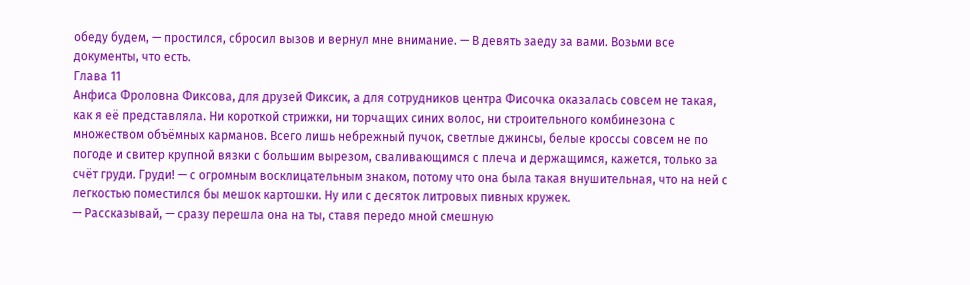обеду будем, — простился, сбросил вызов и вернул мне внимание. — В девять заеду за вами. Возьми все документы, что есть.
Глава 11
Анфиса Фроловна Фиксова, для друзей Фиксик, а для сотрудников центра Фисочка оказалась совсем не такая, как я её представляла. Ни короткой стрижки, ни торчащих синих волос, ни строительного комбинезона с множеством объёмных карманов. Всего лишь небрежный пучок, светлые джинсы, белые кроссы совсем не по погоде и свитер крупной вязки с большим вырезом, сваливающимся с плеча и держащимся, кажется, только за счёт груди. Груди! — с огромным восклицательным знаком, потому что она была такая внушительная, что на ней с легкостью поместился бы мешок картошки. Ну или с десяток литровых пивных кружек.
— Рассказывай, — сразу перешла она на ты, ставя передо мной смешную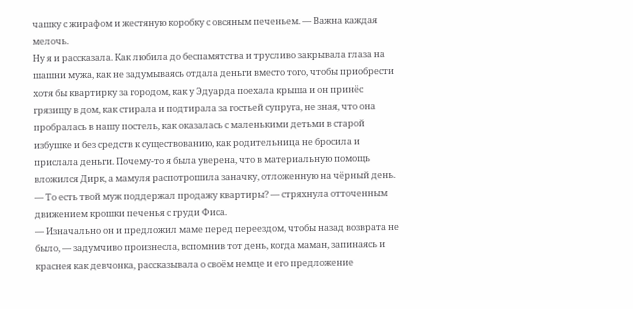чашку с жирафом и жестяную коробку с овсяным печеньем. — Важна каждая мелочь.
Ну я и рассказала. Как любила до беспамятства и трусливо закрывала глаза на шашни мужа, как не задумываясь отдала деньги вместо того, чтобы приобрести хотя бы квартирку за городом, как у Эдуарда поехала крыша и он принёс грязищу в дом, как стирала и подтирала за гостьей супруга, не зная, что она пробралась в нашу постель, как оказалась с маленькими детьми в старой избушке и без средств к существованию, как родительница не бросила и прислала деньги. Почему-то я была уверена, что в материальную помощь вложился Дирк, а мамуля распотрошила заначку, отложенную на чёрный день.
— То есть твой муж поддержал продажу квартиры? — стряхнула отточенным движением крошки печенья с груди Фиса.
— Изначально он и предложил маме перед переездом, чтобы назад возврата не было, — задумчиво произнесла, вспомнив тот день, когда маман, запинаясь и краснея как девчонка, рассказывала о своём немце и его предложение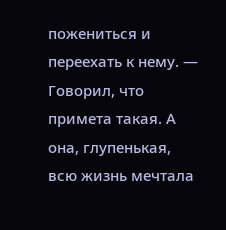пожениться и переехать к нему. — Говорил, что примета такая. А она, глупенькая, всю жизнь мечтала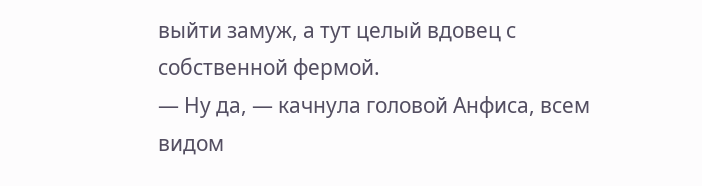выйти замуж, а тут целый вдовец с собственной фермой.
— Ну да, — качнула головой Анфиса, всем видом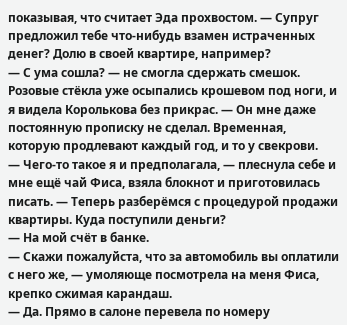показывая, что считает Эда прохвостом. — Супруг предложил тебе что-нибудь взамен истраченных денег? Долю в своей квартире, например?
— С ума сошла? — не смогла сдержать смешок. Розовые стёкла уже осыпались крошевом под ноги, и я видела Королькова без прикрас. — Он мне даже постоянную прописку не сделал. Временная, которую продлевают каждый год, и то у свекрови.
— Чего-то такое я и предполагала, — плеснула себе и мне ещё чай Фиса, взяла блокнот и приготовилась писать. — Теперь разберёмся с процедурой продажи квартиры. Куда поступили деньги?
— На мой счёт в банке.
— Скажи пожалуйста, что за автомобиль вы оплатили с него же, — умоляюще посмотрела на меня Фиса, крепко сжимая карандаш.
— Да. Прямо в салоне перевела по номеру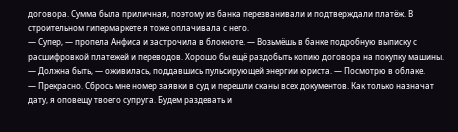договора. Сумма была приличная, поэтому из банка перезванивали и подтверждали платёж. В строительном гипермаркете я тоже оплачивала с него.
— Супер, — пропела Анфиса и застрочила в блокноте. — Возьмёшь в банке подробную выписку с расшифровкой платежей и переводов. Хорошо бы ещё раздобыть копию договора на покупку машины.
— Должна быть, — оживилась, поддавшись пульсирующей энергии юриста. — Посмотрю в облаке.
— Прекрасно. Сбрось мне номер заявки в суд и перешли сканы всех документов. Как только назначат дату, я оповещу твоего супруга. Будем раздевать и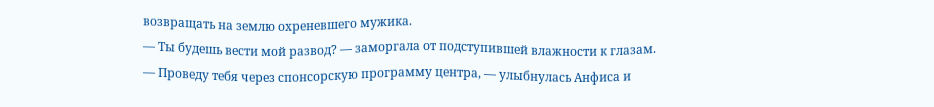возвращать на землю охреневшего мужика.
— Ты будешь вести мой развод? — заморгала от подступившей влажности к глазам.
— Проведу тебя через спонсорскую программу центра, — улыбнулась Анфиса и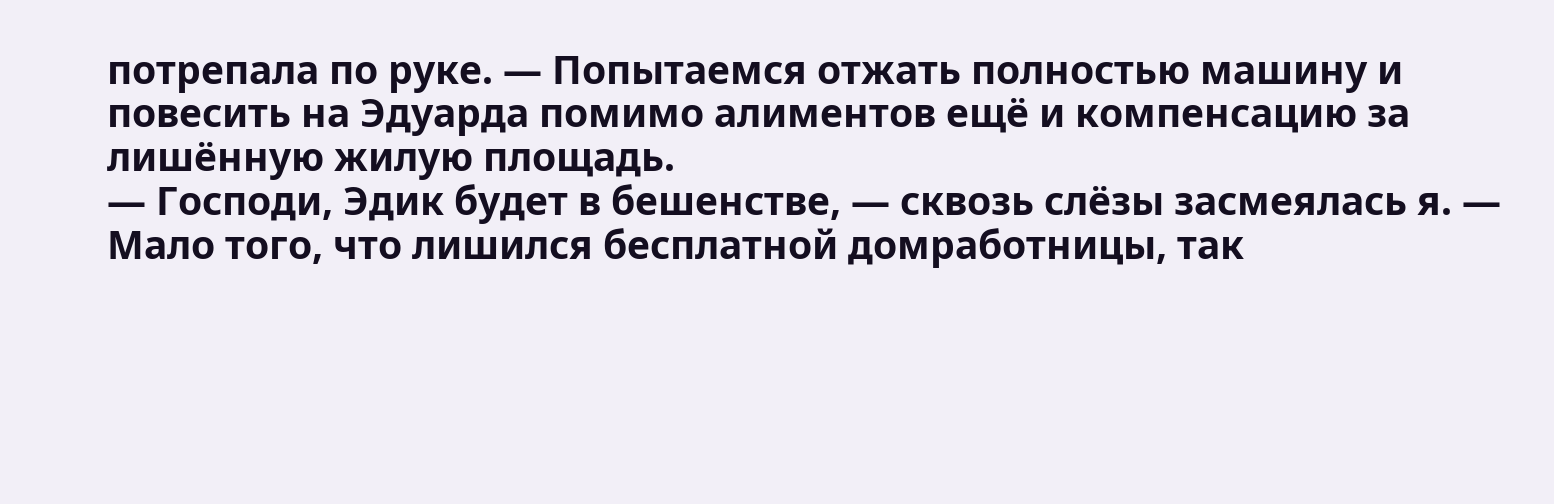потрепала по руке. — Попытаемся отжать полностью машину и повесить на Эдуарда помимо алиментов ещё и компенсацию за лишённую жилую площадь.
— Господи, Эдик будет в бешенстве, — сквозь слёзы засмеялась я. — Мало того, что лишился бесплатной домработницы, так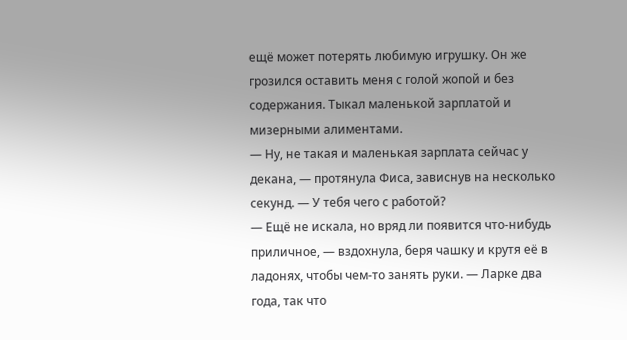ещё может потерять любимую игрушку. Он же грозился оставить меня с голой жопой и без содержания. Тыкал маленькой зарплатой и мизерными алиментами.
— Ну, не такая и маленькая зарплата сейчас у декана, — протянула Фиса, зависнув на несколько секунд. — У тебя чего с работой?
— Ещё не искала, но вряд ли появится что-нибудь приличное, — вздохнула, беря чашку и крутя её в ладонях, чтобы чем-то занять руки. — Ларке два года, так что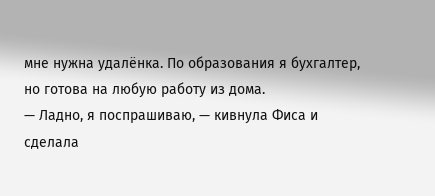мне нужна удалёнка. По образования я бухгалтер, но готова на любую работу из дома.
— Ладно, я поспрашиваю, — кивнула Фиса и сделала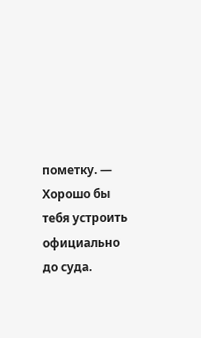пометку. — Хорошо бы тебя устроить официально до суда.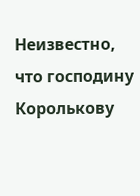Неизвестно, что господину Королькову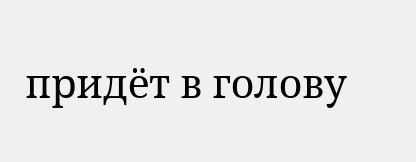придёт в голову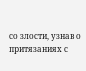со злости, узнав о притязаниях с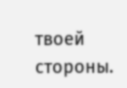твоей стороны.